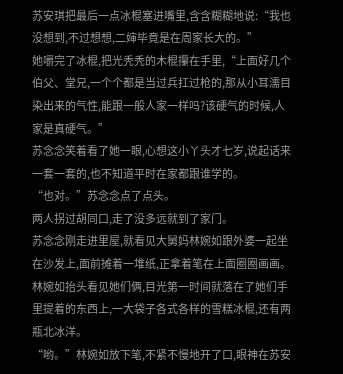苏安琪把最后一点冰棍塞进嘴里,含含糊糊地说:“我也没想到,不过想想,二婶毕竟是在周家长大的。”
她嚼完了冰棍,把光秃秃的木棍攥在手里,“上面好几个伯父、堂兄,一个个都是当过兵扛过枪的,那从小耳濡目染出来的气性,能跟一般人家一样吗?该硬气的时候,人家是真硬气。”
苏念念笑着看了她一眼,心想这小丫头才七岁,说起话来一套一套的,也不知道平时在家都跟谁学的。
“也对。”苏念念点了点头。
两人拐过胡同口,走了没多远就到了家门。
苏念念刚走进里屋,就看见大舅妈林婉如跟外婆一起坐在沙发上,面前摊着一堆纸,正拿着笔在上面圈圈画画。
林婉如抬头看见她们俩,目光第一时间就落在了她们手里提着的东西上,一大袋子各式各样的雪糕冰棍,还有两瓶北冰洋。
“哟。”林婉如放下笔,不紧不慢地开了口,眼神在苏安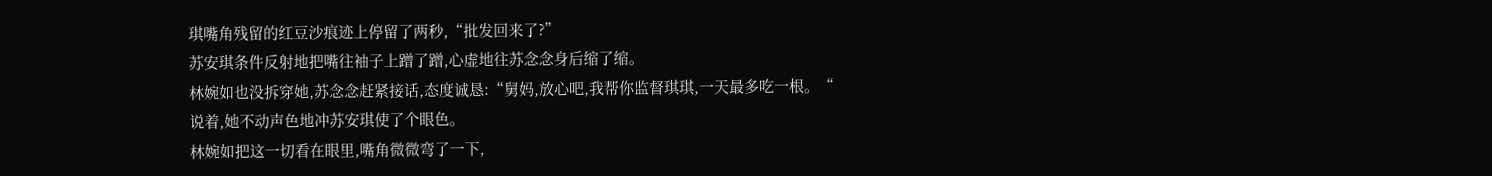琪嘴角残留的红豆沙痕迹上停留了两秒,“批发回来了?”
苏安琪条件反射地把嘴往袖子上蹭了蹭,心虚地往苏念念身后缩了缩。
林婉如也没拆穿她,苏念念赶紧接话,态度诚恳:“舅妈,放心吧,我帮你监督琪琪,一天最多吃一根。“
说着,她不动声色地冲苏安琪使了个眼色。
林婉如把这一切看在眼里,嘴角微微弯了一下,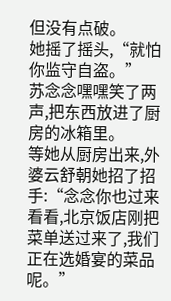但没有点破。
她摇了摇头,“就怕你监守自盗。”
苏念念嘿嘿笑了两声,把东西放进了厨房的冰箱里。
等她从厨房出来,外婆云舒朝她招了招手:“念念你也过来看看,北京饭店刚把菜单送过来了,我们正在选婚宴的菜品呢。”